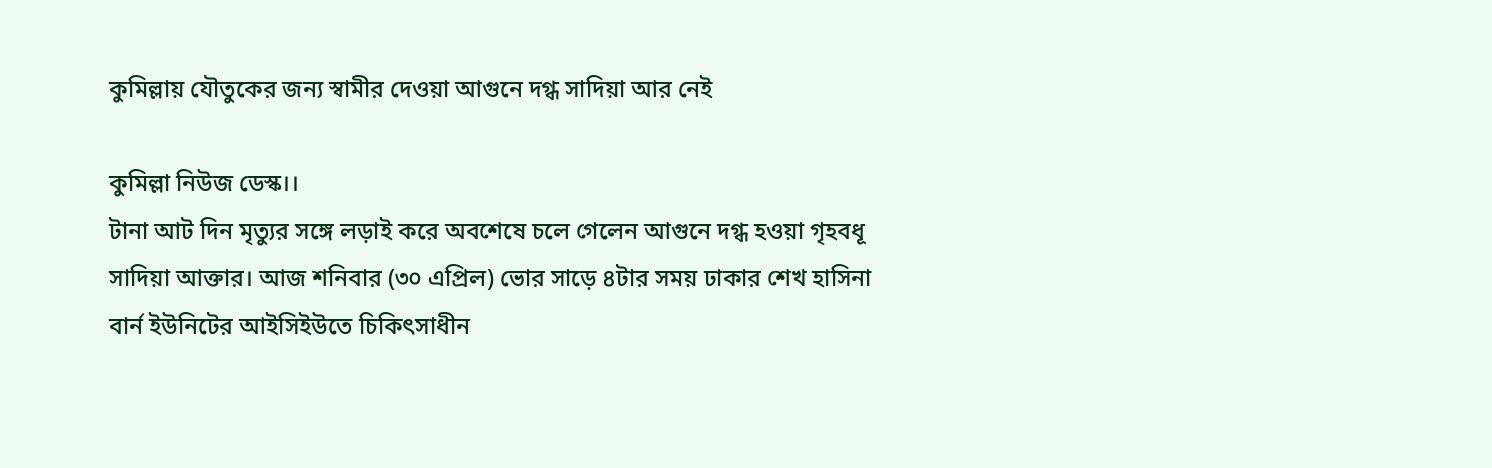কুমিল্লায় যৌতুকের জন্য স্বামীর দেওয়া আগুনে দগ্ধ সাদিয়া আর নেই

কুমিল্লা নিউজ ডেস্ক।।
টানা আট দিন মৃত্যুর সঙ্গে লড়াই করে অবশেষে চলে গেলেন আগুনে দগ্ধ হওয়া গৃহবধূ সাদিয়া আক্তার। আজ শনিবার (৩০ এপ্রিল) ভোর সাড়ে ৪টার সময় ঢাকার শেখ হাসিনা বার্ন ইউনিটের আইসিইউতে চিকিৎসাধীন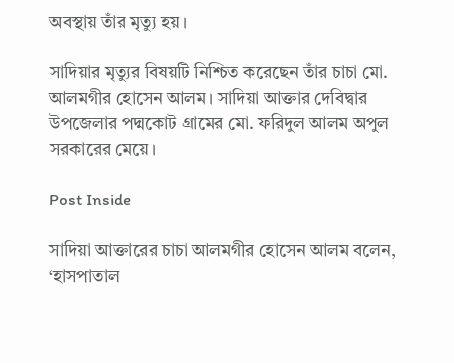অবস্থায় তাঁর মৃত্যু হয়।

সাদিয়ার মৃত্যুর বিষয়টি নিশ্চিত করেছেন তাঁর চাচা মো. আলমগীর হোসেন আলম। সাদিয়া আক্তার দেবিদ্বার উপজেলার পদ্মকোট গ্রামের মো. ফরিদুল আলম অপুল সরকারের মেয়ে।

Post Inside

সাদিয়া আক্তারের চাচা আলমগীর হোসেন আলম বলেন, ‘হাসপাতাল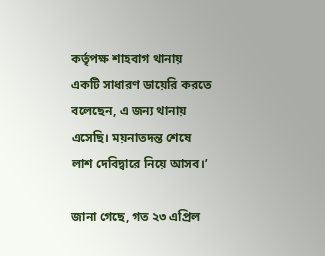কর্তৃপক্ষ শাহবাগ থানায় একটি সাধারণ ডায়েরি করতে বলেছেন, এ জন্য থানায় এসেছি। ময়নাতদন্ত শেষে লাশ দেবিদ্বারে নিয়ে আসব।’

জানা গেছে, গত ২৩ এপ্রিল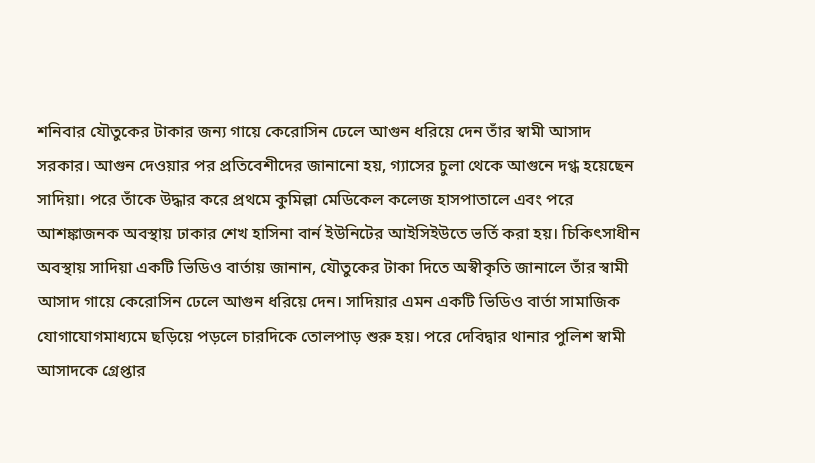শনিবার যৌতুকের টাকার জন্য গায়ে কেরোসিন ঢেলে আগুন ধরিয়ে দেন তাঁর স্বামী আসাদ সরকার। আগুন দেওয়ার পর প্রতিবেশীদের জানানো হয়, গ্যাসের চুলা থেকে আগুনে দগ্ধ হয়েছেন সাদিয়া। পরে তাঁকে উদ্ধার করে প্রথমে কুমিল্লা মেডিকেল কলেজ হাসপাতালে এবং পরে আশঙ্কাজনক অবস্থায় ঢাকার শেখ হাসিনা বার্ন ইউনিটের আইসিইউতে ভর্তি করা হয়। চিকিৎসাধীন অবস্থায় সাদিয়া একটি ভিডিও বার্তায় জানান, যৌতুকের টাকা দিতে অস্বীকৃতি জানালে তাঁর স্বামী আসাদ গায়ে কেরোসিন ঢেলে আগুন ধরিয়ে দেন। সাদিয়ার এমন একটি ভিডিও বার্তা সামাজিক যোগাযোগমাধ্যমে ছড়িয়ে পড়লে চারদিকে তোলপাড় শুরু হয়। পরে দেবিদ্বার থানার পুলিশ স্বামী আসাদকে গ্রেপ্তার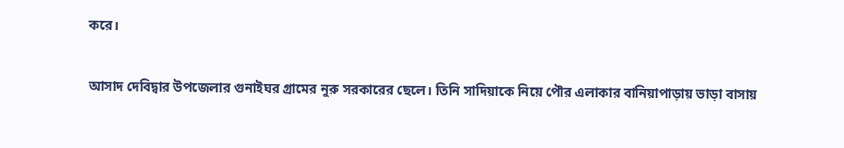করে।

আসাদ দেবিদ্বার উপজেলার গুনাইঘর গ্রামের নুরু সরকারের ছেলে। তিনি সাদিয়াকে নিয়ে পৌর এলাকার বানিয়াপাড়ায় ভাড়া বাসায়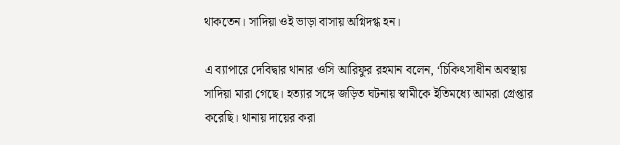থাকতেন। সাদিয়া ওই ভাড়া বাসায় অগ্নিদগ্ধ হন।

এ ব্যাপারে দেবিদ্বার থানার ওসি আরিফুর রহমান বলেন, ‘চিকিৎসাধীন অবস্থায় সাদিয়া মারা গেছে। হত্যার সঙ্গে জড়িত ঘটনায় স্বামীকে ইতিমধ্যে আমরা গ্রেপ্তার করেছি। থানায় দায়ের করা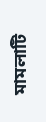মামলাটি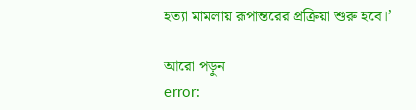হত্যা মামলায় রূপান্তরের প্রক্রিয়া শুরু হবে।’

আরো পড়ুন
error: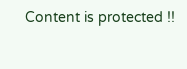Content is protected !!